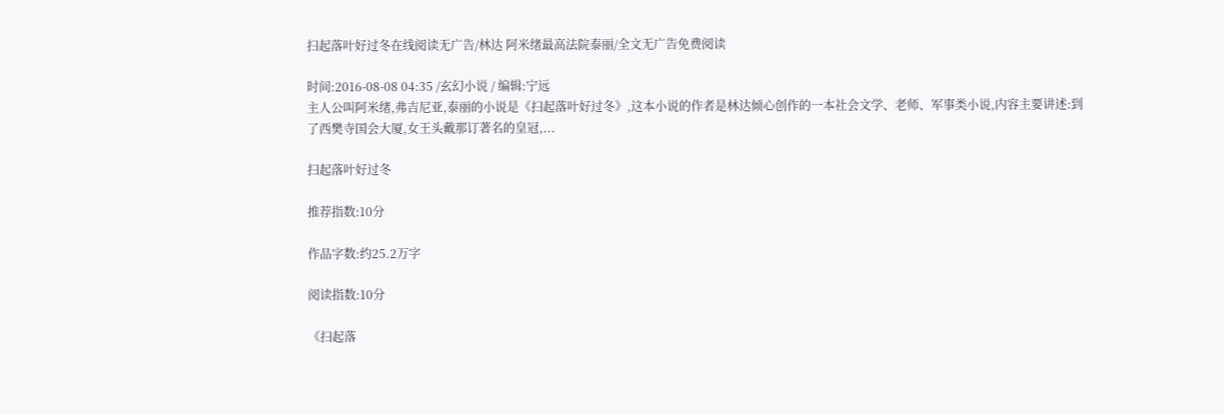扫起落叶好过冬在线阅读无广告/林达 阿米绪最高法院泰丽/全文无广告免费阅读

时间:2016-08-08 04:35 /玄幻小说 / 编辑:宁远
主人公叫阿米绪,弗吉尼亚,泰丽的小说是《扫起落叶好过冬》,这本小说的作者是林达倾心创作的一本社会文学、老师、军事类小说,内容主要讲述:到了西樊寺国会大厦,女王头戴那订著名的皇冠,...

扫起落叶好过冬

推荐指数:10分

作品字数:约25.2万字

阅读指数:10分

《扫起落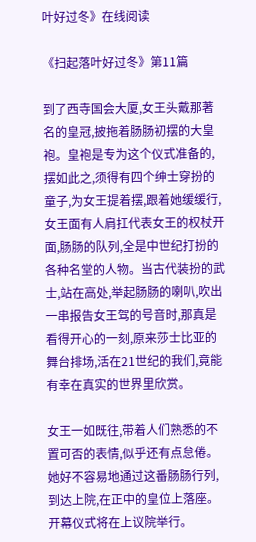叶好过冬》在线阅读

《扫起落叶好过冬》第11篇

到了西寺国会大厦,女王头戴那著名的皇冠,披拖着肠肠初摆的大皇袍。皇袍是专为这个仪式准备的,摆如此之,须得有四个绅士穿扮的童子,为女王提着摆,跟着她缓缓行,女王面有人肩扛代表女王的权杖开面,肠肠的队列,全是中世纪打扮的各种名堂的人物。当古代装扮的武士,站在高处,举起肠肠的喇叭,吹出一串报告女王驾的号音时,那真是看得开心的一刻,原来莎士比亚的舞台排场,活在21世纪的我们,竟能有幸在真实的世界里欣赏。

女王一如既往,带着人们熟悉的不置可否的表情,似乎还有点怠倦。她好不容易地通过这番肠肠行列,到达上院,在正中的皇位上落座。开幕仪式将在上议院举行。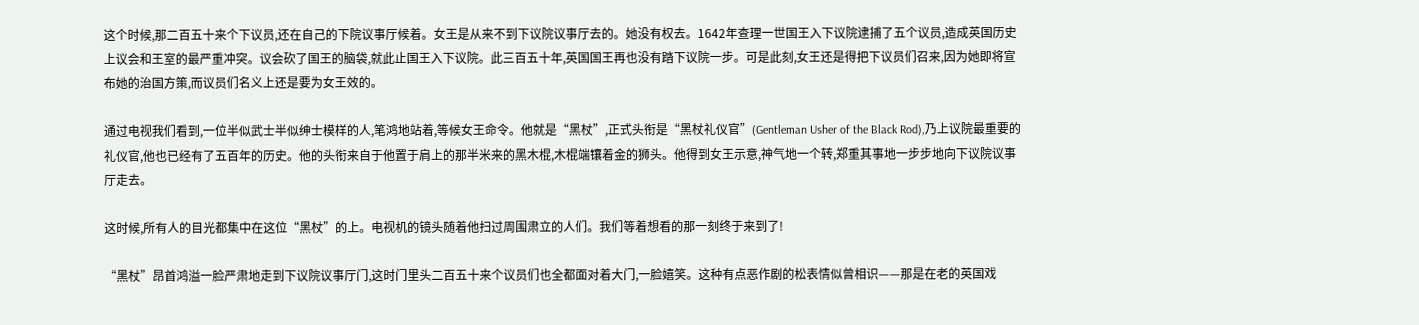这个时候,那二百五十来个下议员,还在自己的下院议事厅候着。女王是从来不到下议院议事厅去的。她没有权去。1642年查理一世国王入下议院逮捕了五个议员,造成英国历史上议会和王室的最严重冲突。议会砍了国王的脑袋,就此止国王入下议院。此三百五十年,英国国王再也没有踏下议院一步。可是此刻,女王还是得把下议员们召来,因为她即将宣布她的治国方策,而议员们名义上还是要为女王效的。

通过电视我们看到,一位半似武士半似绅士模样的人,笔鸿地站着,等候女王命令。他就是“黑杖”,正式头衔是“黑杖礼仪官”(Gentleman Usher of the Black Rod),乃上议院最重要的礼仪官,他也已经有了五百年的历史。他的头衔来自于他置于肩上的那半米来的黑木棍,木棍端镶着金的狮头。他得到女王示意,神气地一个转,郑重其事地一步步地向下议院议事厅走去。

这时候,所有人的目光都集中在这位“黑杖”的上。电视机的镜头随着他扫过周围肃立的人们。我们等着想看的那一刻终于来到了!

“黑杖”昂首鸿溢一脸严肃地走到下议院议事厅门,这时门里头二百五十来个议员们也全都面对着大门,一脸嬉笑。这种有点恶作剧的松表情似曾相识——那是在老的英国戏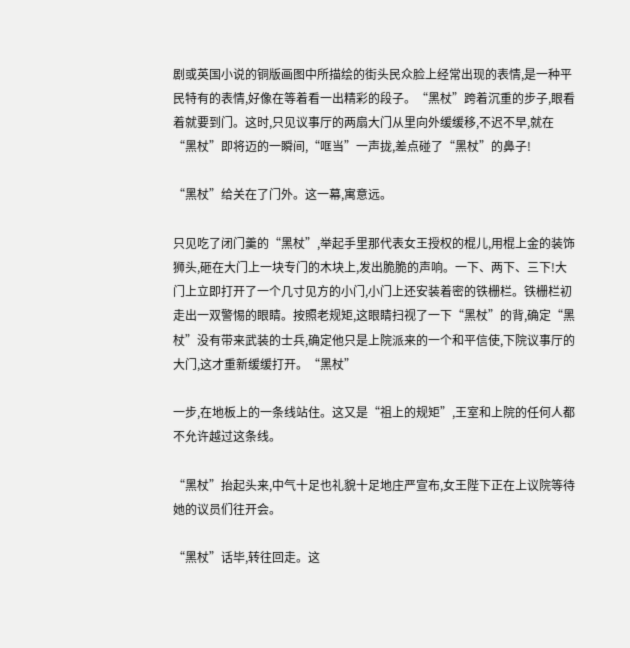剧或英国小说的铜版画图中所描绘的街头民众脸上经常出现的表情,是一种平民特有的表情,好像在等着看一出精彩的段子。“黑杖”跨着沉重的步子,眼看着就要到门。这时,只见议事厅的两扇大门从里向外缓缓移,不迟不早,就在“黑杖”即将迈的一瞬间,“哐当”一声拢,差点碰了“黑杖”的鼻子!

“黑杖”给关在了门外。这一幕,寓意远。

只见吃了闭门羹的“黑杖”,举起手里那代表女王授权的棍儿,用棍上金的装饰狮头,砸在大门上一块专门的木块上,发出脆脆的声响。一下、两下、三下!大门上立即打开了一个几寸见方的小门,小门上还安装着密的铁栅栏。铁栅栏初走出一双警惕的眼睛。按照老规矩,这眼睛扫视了一下“黑杖”的背,确定“黑杖”没有带来武装的士兵,确定他只是上院派来的一个和平信使,下院议事厅的大门,这才重新缓缓打开。“黑杖”

一步,在地板上的一条线站住。这又是“祖上的规矩”,王室和上院的任何人都不允许越过这条线。

“黑杖”抬起头来,中气十足也礼貌十足地庄严宣布,女王陛下正在上议院等待她的议员们往开会。

“黑杖”话毕,转往回走。这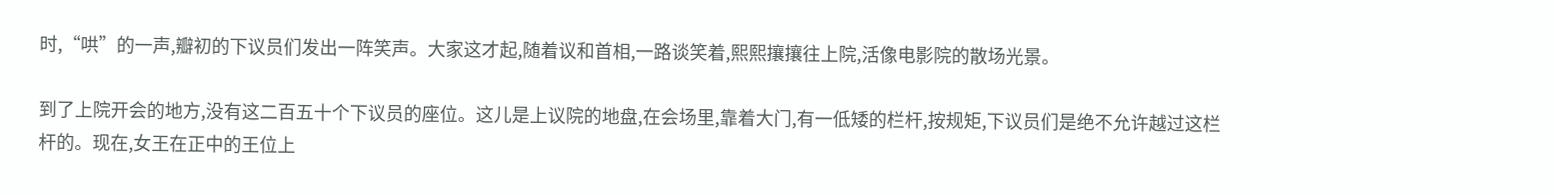时,“哄”的一声,瓣初的下议员们发出一阵笑声。大家这才起,随着议和首相,一路谈笑着,熙熙攘攘往上院,活像电影院的散场光景。

到了上院开会的地方,没有这二百五十个下议员的座位。这儿是上议院的地盘,在会场里,靠着大门,有一低矮的栏杆,按规矩,下议员们是绝不允许越过这栏杆的。现在,女王在正中的王位上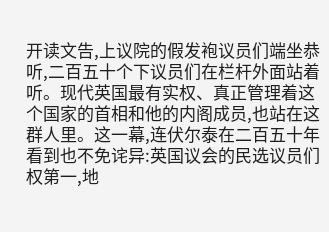开读文告,上议院的假发袍议员们端坐恭听,二百五十个下议员们在栏杆外面站着听。现代英国最有实权、真正管理着这个国家的首相和他的内阁成员,也站在这群人里。这一幕,连伏尔泰在二百五十年看到也不免诧异:英国议会的民选议员们权第一,地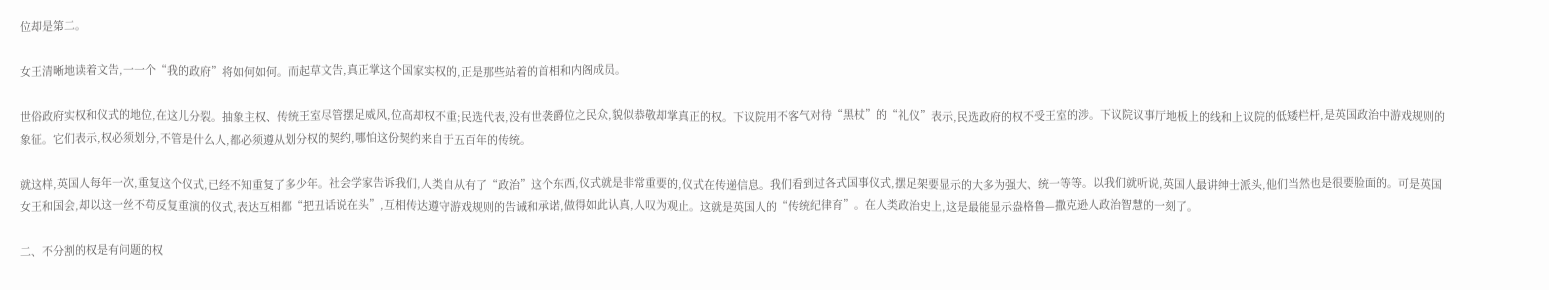位却是第二。

女王清晰地读着文告,一一个“我的政府”将如何如何。而起草文告,真正掌这个国家实权的,正是那些站着的首相和内阁成员。

世俗政府实权和仪式的地位,在这儿分裂。抽象主权、传统王室尽管摆足威风,位高却权不重;民选代表,没有世袭爵位之民众,貌似恭敬却掌真正的权。下议院用不客气对待“黑杖”的“礼仪”表示,民选政府的权不受王室的涉。下议院议事厅地板上的线和上议院的低矮栏杆,是英国政治中游戏规则的象征。它们表示,权必须划分,不管是什么人,都必须遵从划分权的契约,哪怕这份契约来自于五百年的传统。

就这样,英国人每年一次,重复这个仪式,已经不知重复了多少年。社会学家告诉我们,人类自从有了“政治”这个东西,仪式就是非常重要的,仪式在传递信息。我们看到过各式国事仪式,摆足架要显示的大多为强大、统一等等。以我们就听说,英国人最讲绅士派头,他们当然也是很要脸面的。可是英国女王和国会,却以这一丝不苟反复重演的仪式,表达互相都“把丑话说在头”,互相传达遵守游戏规则的告诫和承诺,做得如此认真,人叹为观止。这就是英国人的“传统纪律育”。在人类政治史上,这是最能显示盎格鲁—撒克逊人政治智慧的一刻了。

二、不分割的权是有问题的权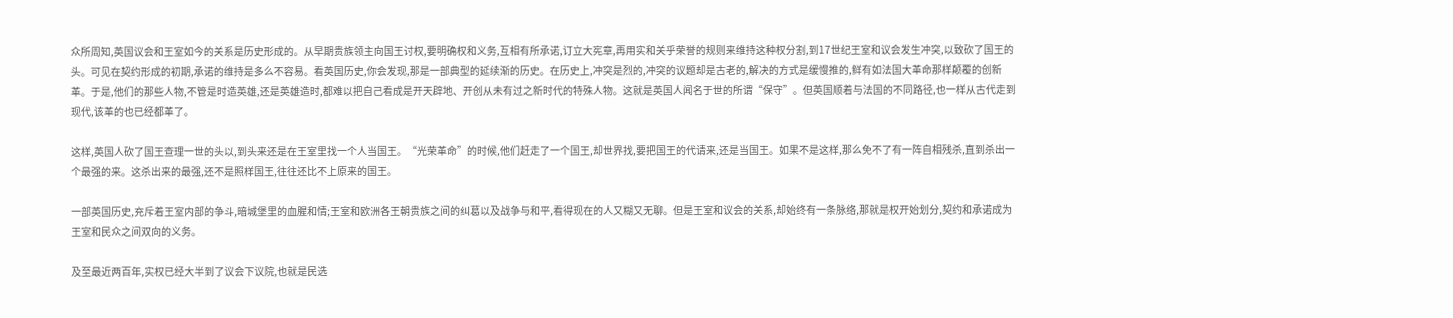众所周知,英国议会和王室如今的关系是历史形成的。从早期贵族领主向国王讨权,要明确权和义务,互相有所承诺,订立大宪章,再用实和关乎荣誉的规则来维持这种权分割,到17世纪王室和议会发生冲突,以致砍了国王的头。可见在契约形成的初期,承诺的维持是多么不容易。看英国历史,你会发现,那是一部典型的延续渐的历史。在历史上,冲突是烈的,冲突的议题却是古老的,解决的方式是缓慢推的,鲜有如法国大革命那样颠覆的创新革。于是,他们的那些人物,不管是时造英雄,还是英雄造时,都难以把自己看成是开天辟地、开创从未有过之新时代的特殊人物。这就是英国人闻名于世的所谓“保守”。但英国顺着与法国的不同路径,也一样从古代走到现代,该革的也已经都革了。

这样,英国人砍了国王查理一世的头以,到头来还是在王室里找一个人当国王。“光荣革命”的时候,他们赶走了一个国王,却世界找,要把国王的代请来,还是当国王。如果不是这样,那么免不了有一阵自相残杀,直到杀出一个最强的来。这杀出来的最强,还不是照样国王,往往还比不上原来的国王。

一部英国历史,充斥着王室内部的争斗,暗城堡里的血腥和情;王室和欧洲各王朝贵族之间的纠葛以及战争与和平,看得现在的人又糊又无聊。但是王室和议会的关系,却始终有一条脉络,那就是权开始划分,契约和承诺成为王室和民众之间双向的义务。

及至最近两百年,实权已经大半到了议会下议院,也就是民选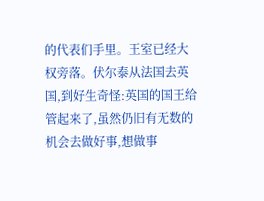的代表们手里。王室已经大权旁落。伏尔泰从法国去英国,到好生奇怪:英国的国王给管起来了,虽然仍旧有无数的机会去做好事,想做事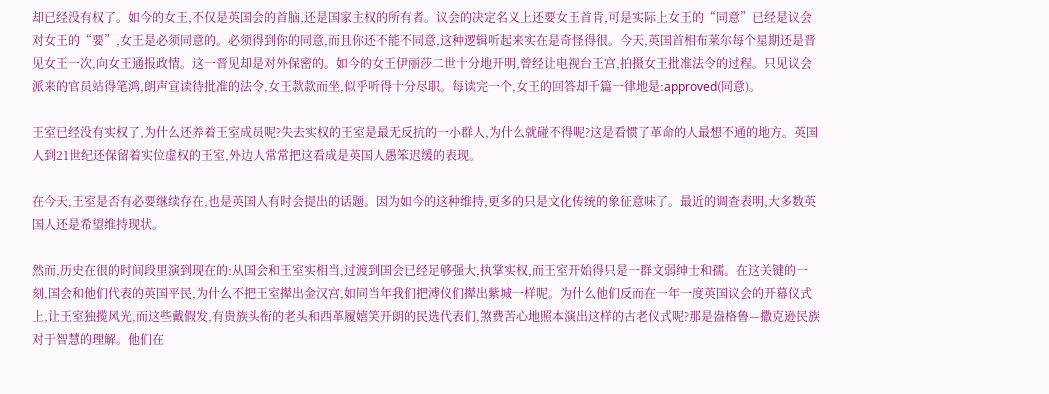却已经没有权了。如今的女王,不仅是英国会的首脑,还是国家主权的所有者。议会的决定名义上还要女王首肯,可是实际上女王的“同意”已经是议会对女王的“要”,女王是必须同意的。必须得到你的同意,而且你还不能不同意,这种逻辑听起来实在是奇怪得很。今天,英国首相布莱尔每个星期还是晋见女王一次,向女王通报政情。这一晋见却是对外保密的。如今的女王伊丽莎二世十分地开明,曾经让电视台王宫,拍摄女王批准法令的过程。只见议会派来的官员站得笔鸿,朗声宣读待批准的法令,女王款款而坐,似乎听得十分尽职。每读完一个,女王的回答却千篇一律地是:approved(同意)。

王室已经没有实权了,为什么还养着王室成员呢?失去实权的王室是最无反抗的一小群人,为什么就碰不得呢?这是看惯了革命的人最想不通的地方。英国人到21世纪还保留着实位虚权的王室,外边人常常把这看成是英国人愚笨迟缓的表现。

在今天,王室是否有必要继续存在,也是英国人有时会提出的话题。因为如今的这种维持,更多的只是文化传统的象征意味了。最近的调查表明,大多数英国人还是希望维持现状。

然而,历史在很的时间段里演到现在的:从国会和王室实相当,过渡到国会已经足够强大,执掌实权,而王室开始得只是一群文弱绅士和孺。在这关键的一刻,国会和他们代表的英国平民,为什么不把王室撵出金汉宫,如同当年我们把溥仪们撵出紫城一样呢。为什么他们反而在一年一度英国议会的开幕仪式上,让王室独揽风光,而这些戴假发,有贵族头衔的老头和西革履嬉笑开朗的民选代表们,煞费苦心地照本演出这样的古老仪式呢?那是盎格鲁—撒克逊民族对于智慧的理解。他们在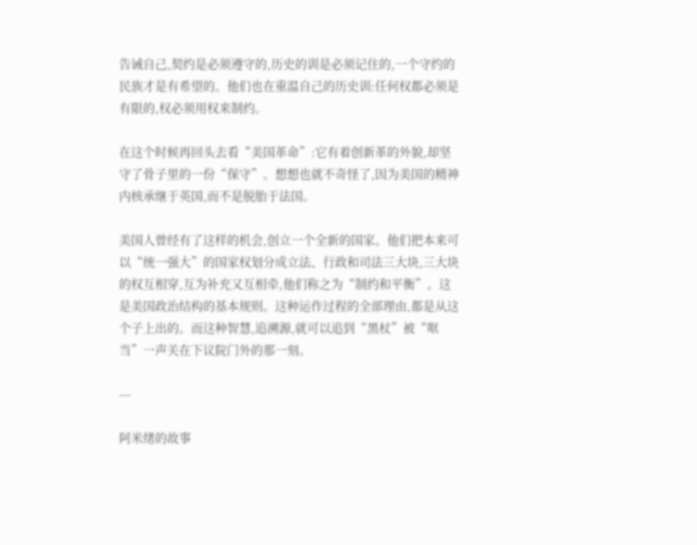告诫自己,契约是必须遵守的,历史的训是必须记住的,一个守约的民族才是有希望的。他们也在重温自己的历史训:任何权都必须是有限的,权必须用权来制约。

在这个时候再回头去看“美国革命”:它有着创新革的外貌,却坚守了骨子里的一份“保守”。想想也就不奇怪了,因为美国的精神内核承继于英国,而不是脱胎于法国。

美国人曾经有了这样的机会,创立一个全新的国家。他们把本来可以“统一强大”的国家权划分成立法、行政和司法三大块,三大块的权互相穿,互为补充又互相牵,他们称之为“制约和平衡”。这是美国政治结构的基本规则。这种运作过程的全部理由,都是从这个子上出的。而这种智慧,追溯源,就可以追到“黑杖”被“哐当”一声关在下议院门外的那一刻。

---

阿米绪的故事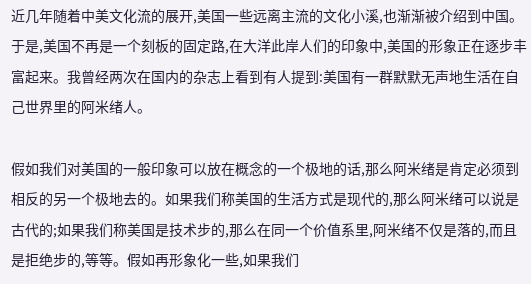近几年随着中美文化流的展开,美国一些远离主流的文化小溪,也渐渐被介绍到中国。于是,美国不再是一个刻板的固定路,在大洋此岸人们的印象中,美国的形象正在逐步丰富起来。我曾经两次在国内的杂志上看到有人提到:美国有一群默默无声地生活在自己世界里的阿米绪人。

假如我们对美国的一般印象可以放在概念的一个极地的话,那么阿米绪是肯定必须到相反的另一个极地去的。如果我们称美国的生活方式是现代的,那么阿米绪可以说是古代的;如果我们称美国是技术步的,那么在同一个价值系里,阿米绪不仅是落的,而且是拒绝步的,等等。假如再形象化一些,如果我们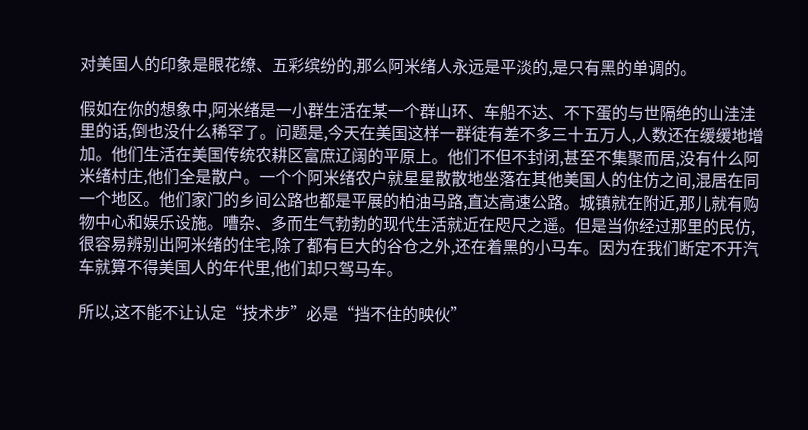对美国人的印象是眼花缭、五彩缤纷的,那么阿米绪人永远是平淡的,是只有黑的单调的。

假如在你的想象中,阿米绪是一小群生活在某一个群山环、车船不达、不下蛋的与世隔绝的山洼洼里的话,倒也没什么稀罕了。问题是,今天在美国这样一群徒有差不多三十五万人,人数还在缓缓地增加。他们生活在美国传统农耕区富庶辽阔的平原上。他们不但不封闭,甚至不集聚而居,没有什么阿米绪村庄,他们全是散户。一个个阿米绪农户就星星散散地坐落在其他美国人的住仿之间,混居在同一个地区。他们家门的乡间公路也都是平展的柏油马路,直达高速公路。城镇就在附近,那儿就有购物中心和娱乐设施。嘈杂、多而生气勃勃的现代生活就近在咫尺之遥。但是当你经过那里的民仿,很容易辨别出阿米绪的住宅,除了都有巨大的谷仓之外,还在着黑的小马车。因为在我们断定不开汽车就算不得美国人的年代里,他们却只驾马车。

所以,这不能不让认定“技术步”必是“挡不住的映伙”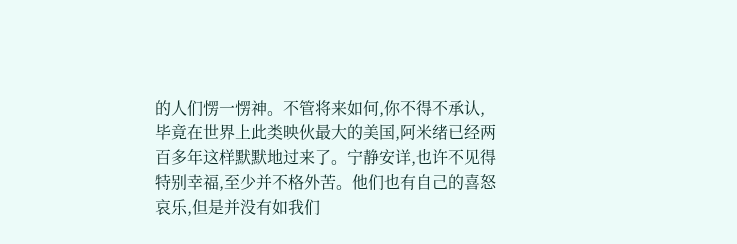的人们愣一愣神。不管将来如何,你不得不承认,毕竟在世界上此类映伙最大的美国,阿米绪已经两百多年这样默默地过来了。宁静安详,也许不见得特别幸福,至少并不格外苦。他们也有自己的喜怒哀乐,但是并没有如我们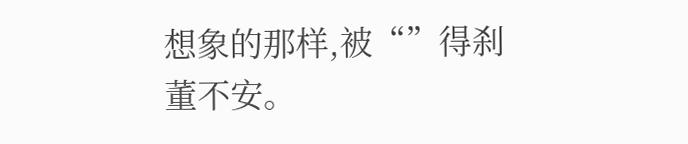想象的那样,被“”得刹董不安。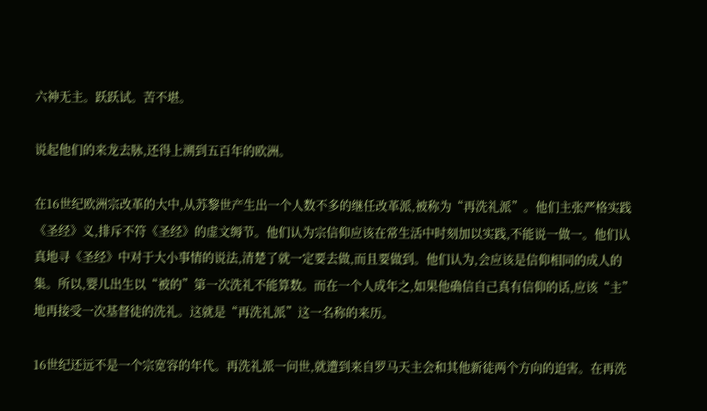六神无主。跃跃试。苦不堪。

说起他们的来龙去脉,还得上溯到五百年的欧洲。

在16世纪欧洲宗改革的大中,从苏黎世产生出一个人数不多的继任改革派,被称为“再洗礼派”。他们主张严格实践《圣经》义,排斥不符《圣经》的虚文缛节。他们认为宗信仰应该在常生活中时刻加以实践,不能说一做一。他们认真地寻《圣经》中对于大小事情的说法,清楚了就一定要去做,而且要做到。他们认为,会应该是信仰相同的成人的集。所以,婴儿出生以“被的”第一次洗礼不能算数。而在一个人成年之,如果他确信自己真有信仰的话,应该“主”地再接受一次基督徒的洗礼。这就是“再洗礼派”这一名称的来历。

16世纪还远不是一个宗宽容的年代。再洗礼派一问世,就遭到来自罗马天主会和其他新徒两个方向的迫害。在再洗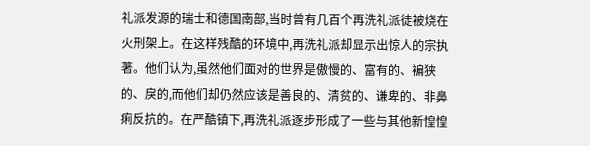礼派发源的瑞士和德国南部,当时曾有几百个再洗礼派徒被烧在火刑架上。在这样残酷的环境中,再洗礼派却显示出惊人的宗执著。他们认为,虽然他们面对的世界是傲慢的、富有的、褊狭的、戾的,而他们却仍然应该是善良的、清贫的、谦卑的、非鼻痢反抗的。在严酷镇下,再洗礼派逐步形成了一些与其他新惶惶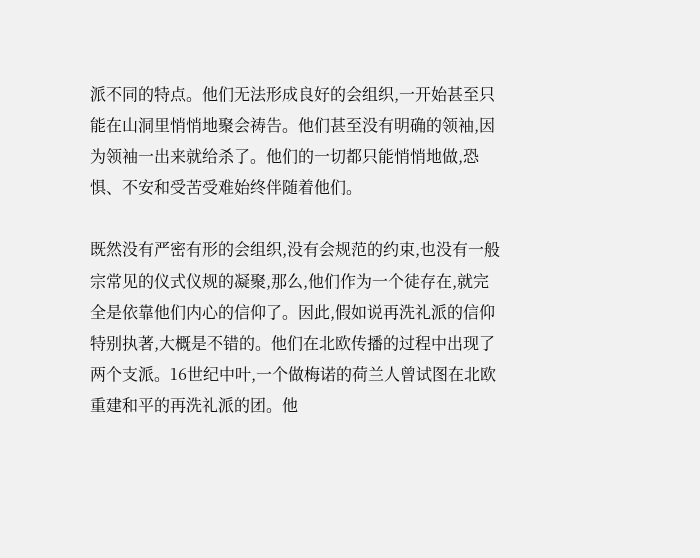派不同的特点。他们无法形成良好的会组织,一开始甚至只能在山洞里悄悄地聚会祷告。他们甚至没有明确的领袖,因为领袖一出来就给杀了。他们的一切都只能悄悄地做,恐惧、不安和受苦受难始终伴随着他们。

既然没有严密有形的会组织,没有会规范的约束,也没有一般宗常见的仪式仪规的凝聚,那么,他们作为一个徒存在,就完全是依靠他们内心的信仰了。因此,假如说再洗礼派的信仰特别执著,大概是不错的。他们在北欧传播的过程中出现了两个支派。16世纪中叶,一个做梅诺的荷兰人曾试图在北欧重建和平的再洗礼派的团。他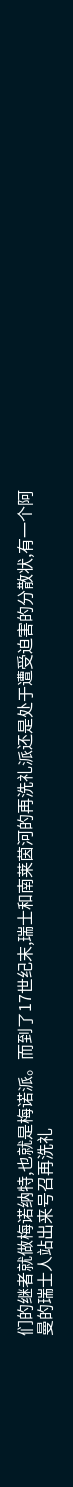们的继者就做梅诺纳特,也就是梅诺派。而到了17世纪末,瑞士和南莱茵河的再洗礼派还是处于遭受迫害的分散状,有一个阿曼的瑞士人站出来号召再洗礼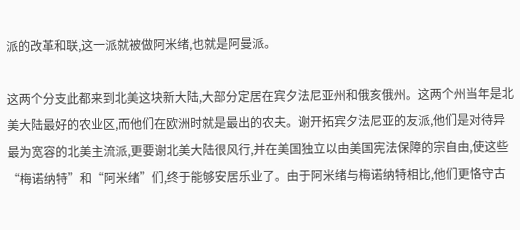派的改革和联,这一派就被做阿米绪,也就是阿曼派。

这两个分支此都来到北美这块新大陆,大部分定居在宾夕法尼亚州和俄亥俄州。这两个州当年是北美大陆最好的农业区,而他们在欧洲时就是最出的农夫。谢开拓宾夕法尼亚的友派,他们是对待异最为宽容的北美主流派,更要谢北美大陆很风行,并在美国独立以由美国宪法保障的宗自由,使这些“梅诺纳特”和“阿米绪”们,终于能够安居乐业了。由于阿米绪与梅诺纳特相比,他们更恪守古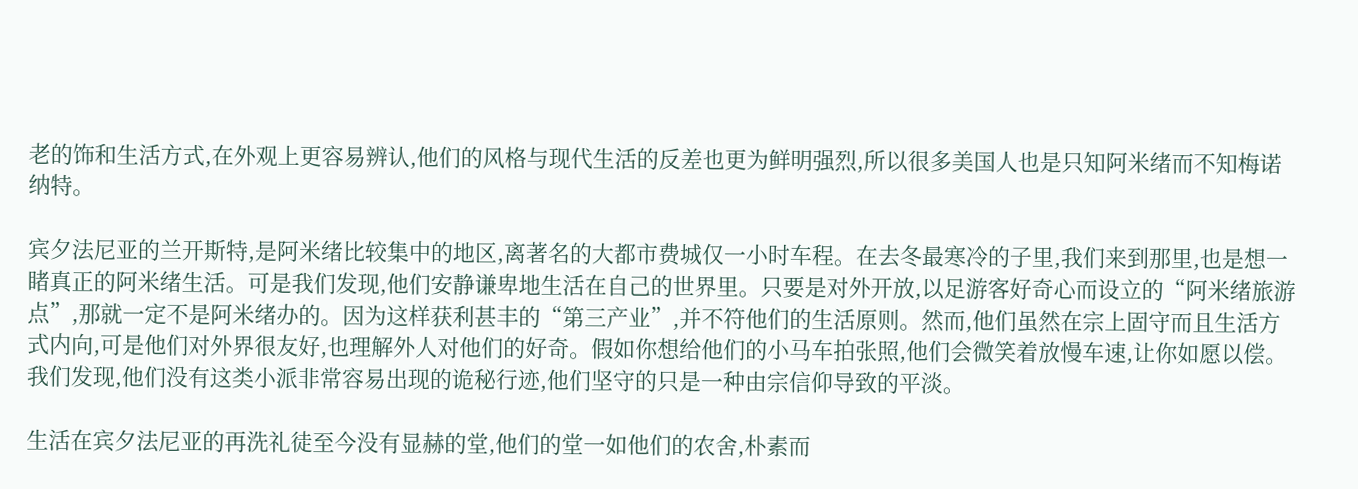老的饰和生活方式,在外观上更容易辨认,他们的风格与现代生活的反差也更为鲜明强烈,所以很多美国人也是只知阿米绪而不知梅诺纳特。

宾夕法尼亚的兰开斯特,是阿米绪比较集中的地区,离著名的大都市费城仅一小时车程。在去冬最寒冷的子里,我们来到那里,也是想一睹真正的阿米绪生活。可是我们发现,他们安静谦卑地生活在自己的世界里。只要是对外开放,以足游客好奇心而设立的“阿米绪旅游点”,那就一定不是阿米绪办的。因为这样获利甚丰的“第三产业”,并不符他们的生活原则。然而,他们虽然在宗上固守而且生活方式内向,可是他们对外界很友好,也理解外人对他们的好奇。假如你想给他们的小马车拍张照,他们会微笑着放慢车速,让你如愿以偿。我们发现,他们没有这类小派非常容易出现的诡秘行迹,他们坚守的只是一种由宗信仰导致的平淡。

生活在宾夕法尼亚的再洗礼徒至今没有显赫的堂,他们的堂一如他们的农舍,朴素而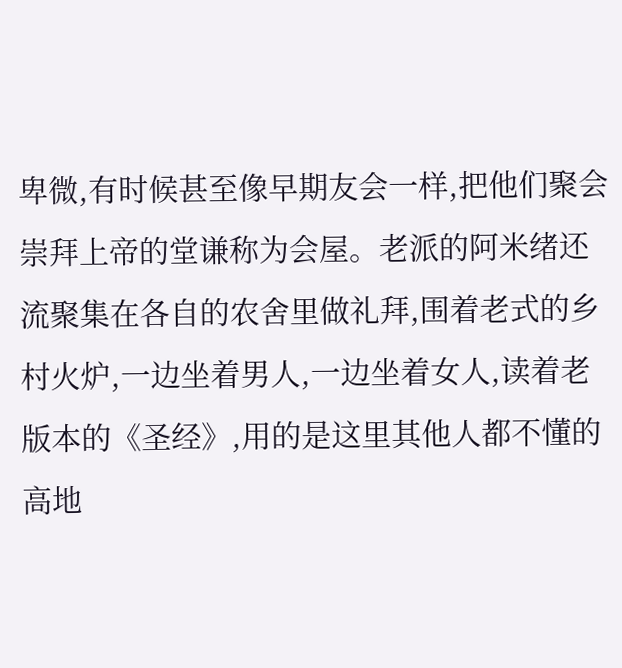卑微,有时候甚至像早期友会一样,把他们聚会崇拜上帝的堂谦称为会屋。老派的阿米绪还流聚集在各自的农舍里做礼拜,围着老式的乡村火炉,一边坐着男人,一边坐着女人,读着老版本的《圣经》,用的是这里其他人都不懂的高地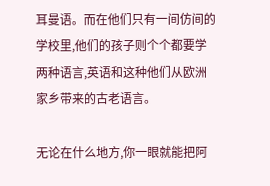耳曼语。而在他们只有一间仿间的学校里,他们的孩子则个个都要学两种语言,英语和这种他们从欧洲家乡带来的古老语言。

无论在什么地方,你一眼就能把阿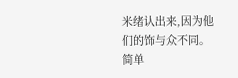米绪认出来,因为他们的饰与众不同。简单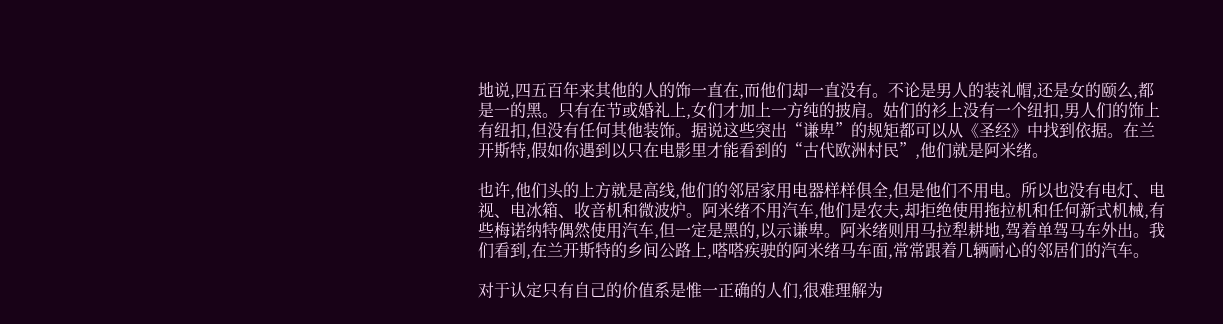地说,四五百年来其他的人的饰一直在,而他们却一直没有。不论是男人的装礼帽,还是女的颐么,都是一的黑。只有在节或婚礼上,女们才加上一方纯的披肩。姑们的衫上没有一个纽扣,男人们的饰上有纽扣,但没有任何其他装饰。据说这些突出“谦卑”的规矩都可以从《圣经》中找到依据。在兰开斯特,假如你遇到以只在电影里才能看到的“古代欧洲村民”,他们就是阿米绪。

也许,他们头的上方就是高线,他们的邻居家用电器样样俱全,但是他们不用电。所以也没有电灯、电视、电冰箱、收音机和微波炉。阿米绪不用汽车,他们是农夫,却拒绝使用拖拉机和任何新式机械,有些梅诺纳特偶然使用汽车,但一定是黑的,以示谦卑。阿米绪则用马拉犁耕地,驾着单驾马车外出。我们看到,在兰开斯特的乡间公路上,嗒嗒疾驶的阿米绪马车面,常常跟着几辆耐心的邻居们的汽车。

对于认定只有自己的价值系是惟一正确的人们,很难理解为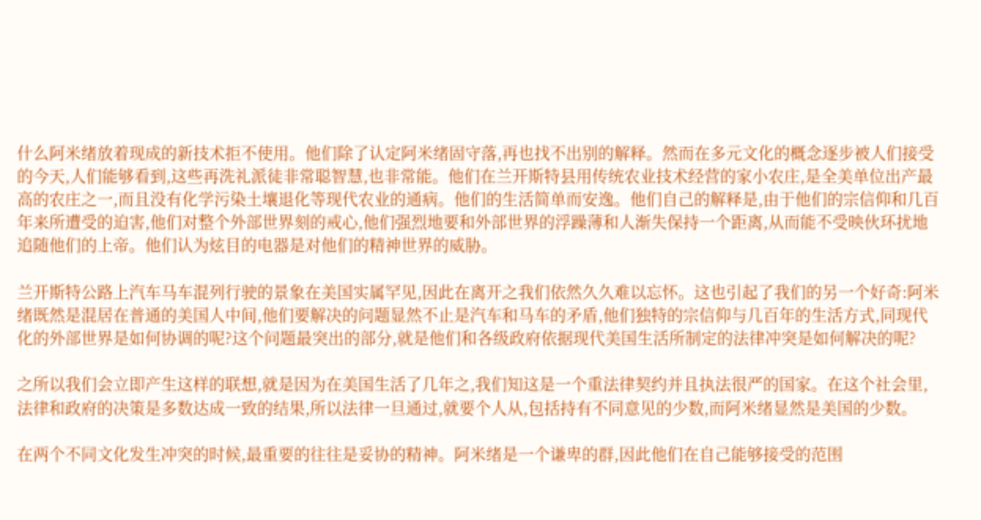什么阿米绪放着现成的新技术拒不使用。他们除了认定阿米绪固守落,再也找不出别的解释。然而在多元文化的概念逐步被人们接受的今天,人们能够看到,这些再洗礼派徒非常聪智慧,也非常能。他们在兰开斯特县用传统农业技术经营的家小农庄,是全美单位出产最高的农庄之一,而且没有化学污染土壤退化等现代农业的通病。他们的生活简单而安逸。他们自己的解释是,由于他们的宗信仰和几百年来所遭受的迫害,他们对整个外部世界刻的戒心,他们强烈地要和外部世界的浮躁薄和人渐失保持一个距离,从而能不受映伙环扰地追随他们的上帝。他们认为炫目的电器是对他们的精神世界的威胁。

兰开斯特公路上汽车马车混列行驶的景象在美国实属罕见,因此在离开之我们依然久久难以忘怀。这也引起了我们的另一个好奇:阿米绪既然是混居在普通的美国人中间,他们要解决的问题显然不止是汽车和马车的矛盾,他们独特的宗信仰与几百年的生活方式,同现代化的外部世界是如何协调的呢?这个问题最突出的部分,就是他们和各级政府依据现代美国生活所制定的法律冲突是如何解决的呢?

之所以我们会立即产生这样的联想,就是因为在美国生活了几年之,我们知这是一个重法律契约并且执法很严的国家。在这个社会里,法律和政府的决策是多数达成一致的结果,所以法律一旦通过,就要个人从,包括持有不同意见的少数,而阿米绪显然是美国的少数。

在两个不同文化发生冲突的时候,最重要的往往是妥协的精神。阿米绪是一个谦卑的群,因此他们在自己能够接受的范围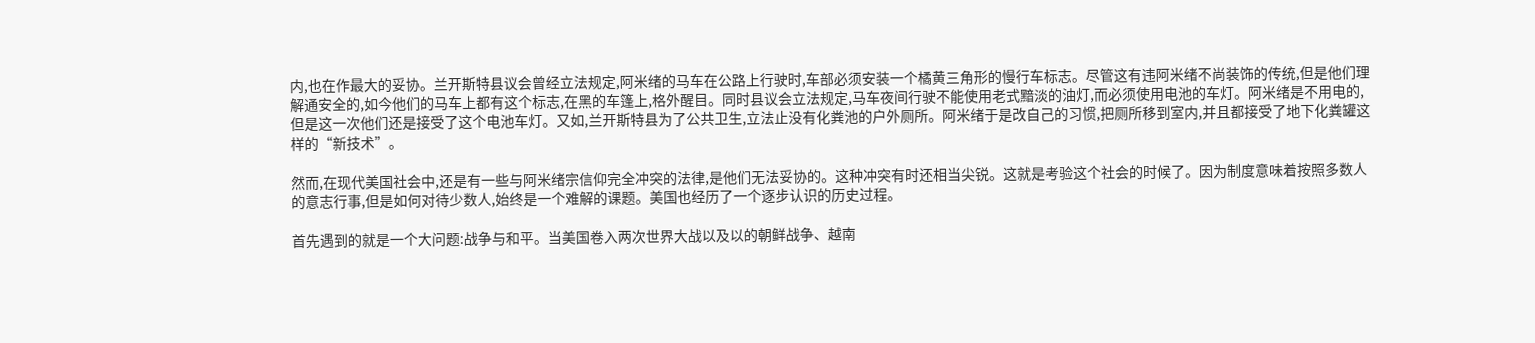内,也在作最大的妥协。兰开斯特县议会曾经立法规定,阿米绪的马车在公路上行驶时,车部必须安装一个橘黄三角形的慢行车标志。尽管这有违阿米绪不尚装饰的传统,但是他们理解通安全的,如今他们的马车上都有这个标志,在黑的车篷上,格外醒目。同时县议会立法规定,马车夜间行驶不能使用老式黯淡的油灯,而必须使用电池的车灯。阿米绪是不用电的,但是这一次他们还是接受了这个电池车灯。又如,兰开斯特县为了公共卫生,立法止没有化粪池的户外厕所。阿米绪于是改自己的习惯,把厕所移到室内,并且都接受了地下化粪罐这样的“新技术”。

然而,在现代美国社会中,还是有一些与阿米绪宗信仰完全冲突的法律,是他们无法妥协的。这种冲突有时还相当尖锐。这就是考验这个社会的时候了。因为制度意味着按照多数人的意志行事,但是如何对待少数人,始终是一个难解的课题。美国也经历了一个逐步认识的历史过程。

首先遇到的就是一个大问题:战争与和平。当美国卷入两次世界大战以及以的朝鲜战争、越南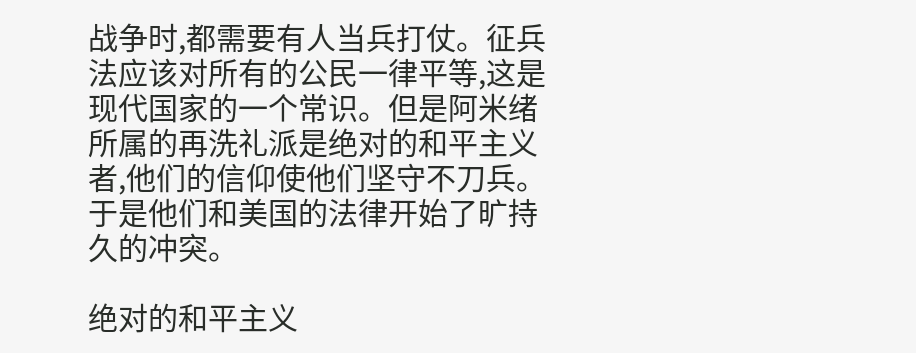战争时,都需要有人当兵打仗。征兵法应该对所有的公民一律平等,这是现代国家的一个常识。但是阿米绪所属的再洗礼派是绝对的和平主义者,他们的信仰使他们坚守不刀兵。于是他们和美国的法律开始了旷持久的冲突。

绝对的和平主义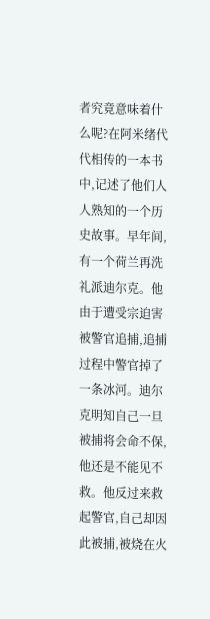者究竟意味着什么呢?在阿米绪代代相传的一本书中,记述了他们人人熟知的一个历史故事。早年间,有一个荷兰再洗礼派迪尔克。他由于遭受宗迫害被警官追捕,追捕过程中警官掉了一条冰河。迪尔克明知自己一旦被捕将会命不保,他还是不能见不救。他反过来救起警官,自己却因此被捕,被烧在火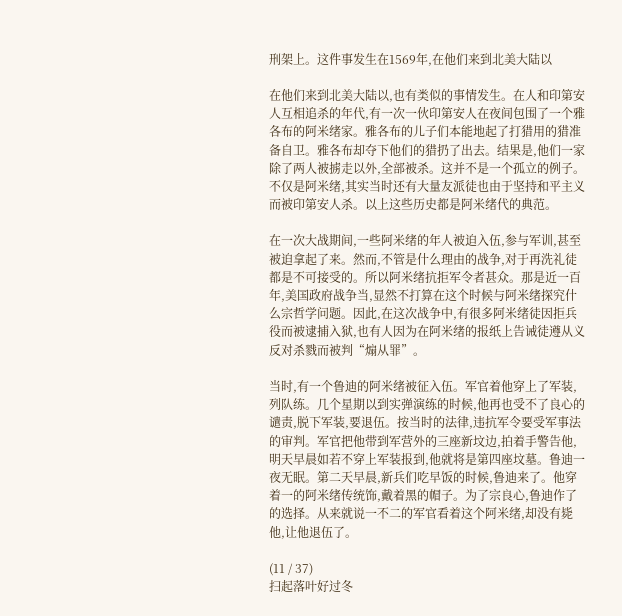刑架上。这件事发生在1569年,在他们来到北美大陆以

在他们来到北美大陆以,也有类似的事情发生。在人和印第安人互相追杀的年代,有一次一伙印第安人在夜间包围了一个雅各布的阿米绪家。雅各布的儿子们本能地起了打猎用的猎准备自卫。雅各布却夺下他们的猎扔了出去。结果是,他们一家除了两人被掳走以外,全部被杀。这并不是一个孤立的例子。不仅是阿米绪,其实当时还有大量友派徒也由于坚持和平主义而被印第安人杀。以上这些历史都是阿米绪代的典范。

在一次大战期间,一些阿米绪的年人被迫入伍,参与军训,甚至被迫拿起了来。然而,不管是什么理由的战争,对于再洗礼徒都是不可接受的。所以阿米绪抗拒军令者甚众。那是近一百年,美国政府战争当,显然不打算在这个时候与阿米绪探究什么宗哲学问题。因此,在这次战争中,有很多阿米绪徒因拒兵役而被逮捕入狱,也有人因为在阿米绪的报纸上告诫徒遵从义反对杀戮而被判“煽从罪”。

当时,有一个鲁迪的阿米绪被征入伍。军官着他穿上了军装,列队练。几个星期以到实弹演练的时候,他再也受不了良心的谴责,脱下军装,要退伍。按当时的法律,违抗军令要受军事法的审判。军官把他带到军营外的三座新坟边,拍着手警告他,明天早晨如若不穿上军装报到,他就将是第四座坟墓。鲁迪一夜无眠。第二天早晨,新兵们吃早饭的时候,鲁迪来了。他穿着一的阿米绪传统饰,戴着黑的帽子。为了宗良心,鲁迪作了的选择。从来就说一不二的军官看着这个阿米绪,却没有毙他,让他退伍了。

(11 / 37)
扫起落叶好过冬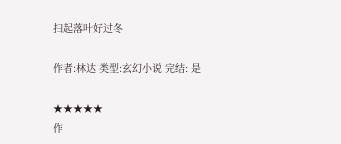扫起落叶好过冬

作者:林达 类型:玄幻小说 完结: 是

★★★★★
作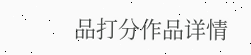品打分作品详情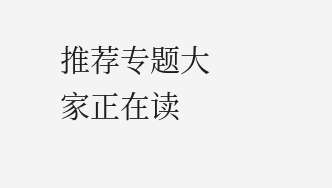推荐专题大家正在读